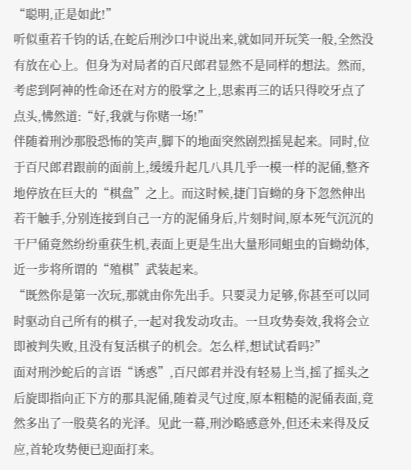“聪明,正是如此!”
听似重若千钧的话,在蛇后刑沙口中说出来,就如同开玩笑一般,全然没有放在心上。但身为对局者的百尺郎君显然不是同样的想法。然而,考虑到阿神的性命还在对方的股掌之上,思索再三的话只得咬牙点了点头,怫然道:“好,我就与你赌一场!”
伴随着刑沙那股恐怖的笑声,脚下的地面突然剧烈摇晃起来。同时,位于百尺郎君跟前的面前上,缓缓升起几八具几乎一模一样的泥俑,整齐地停放在巨大的“棋盘”之上。而这时候,捷门盲蚴的身下忽然伸出若干触手,分别连接到自己一方的泥俑身后,片刻时间,原本死气沉沉的干尸俑竟然纷纷重获生机,表面上更是生出大量形同蛆虫的盲蚴幼体,近一步将所谓的“殖棋”武装起来。
“既然你是第一次玩,那就由你先出手。只要灵力足够,你甚至可以同时驱动自己所有的棋子,一起对我发动攻击。一旦攻势奏效,我将会立即被判失败,且没有复活棋子的机会。怎么样,想试试看吗?”
面对刑沙蛇后的言语“诱惑”,百尺郎君并没有轻易上当,摇了摇头之后旋即指向正下方的那具泥俑,随着灵气过度,原本粗糙的泥俑表面,竟然多出了一股莫名的光泽。见此一幕,刑沙略感意外,但还未来得及反应,首轮攻势便已迎面打来。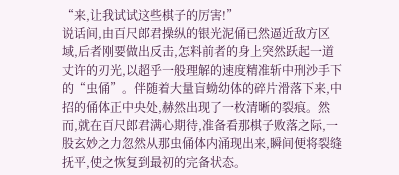“来,让我试试这些棋子的厉害!”
说话间,由百尺郎君操纵的银光泥俑已然逼近敌方区域,后者刚要做出反击,怎料前者的身上突然跃起一道丈许的刃光,以超乎一般理解的速度精准斩中刑沙手下的“虫俑”。伴随着大量盲蚴幼体的碎片滑落下来,中招的俑体正中央处,赫然出现了一枚清晰的裂痕。然而,就在百尺郎君满心期待,准备看那棋子败落之际,一股玄妙之力忽然从那虫俑体内涌现出来,瞬间便将裂缝抚平,使之恢复到最初的完备状态。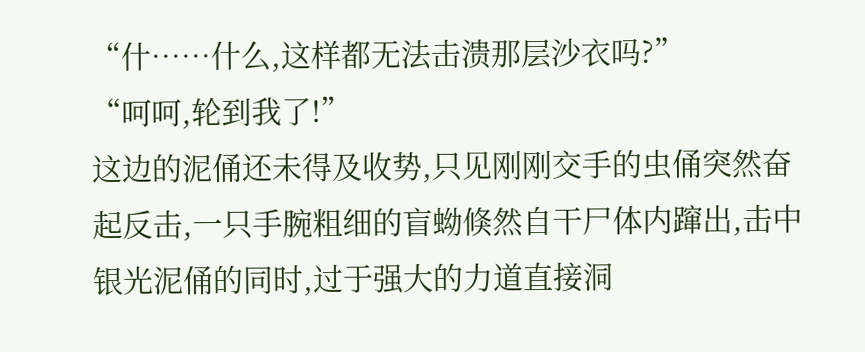“什……什么,这样都无法击溃那层沙衣吗?”
“呵呵,轮到我了!”
这边的泥俑还未得及收势,只见刚刚交手的虫俑突然奋起反击,一只手腕粗细的盲蚴倏然自干尸体内蹿出,击中银光泥俑的同时,过于强大的力道直接洞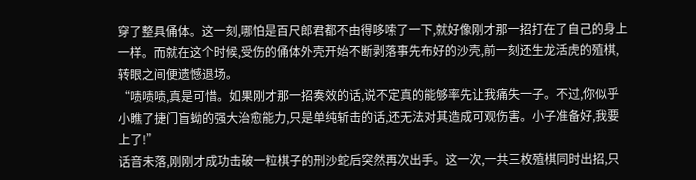穿了整具俑体。这一刻,哪怕是百尺郎君都不由得哆嗦了一下,就好像刚才那一招打在了自己的身上一样。而就在这个时候,受伤的俑体外壳开始不断剥落事先布好的沙壳,前一刻还生龙活虎的殖棋,转眼之间便遗憾退场。
“啧啧啧,真是可惜。如果刚才那一招奏效的话,说不定真的能够率先让我痛失一子。不过,你似乎小瞧了捷门盲蚴的强大治愈能力,只是单纯斩击的话,还无法对其造成可观伤害。小子准备好,我要上了!”
话音未落,刚刚才成功击破一粒棋子的刑沙蛇后突然再次出手。这一次,一共三枚殖棋同时出招,只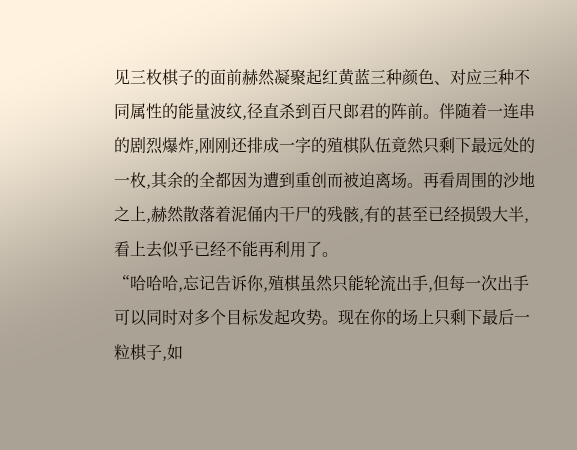见三枚棋子的面前赫然凝聚起红黄蓝三种颜色、对应三种不同属性的能量波纹,径直杀到百尺郎君的阵前。伴随着一连串的剧烈爆炸,刚刚还排成一字的殖棋队伍竟然只剩下最远处的一枚,其余的全都因为遭到重创而被迫离场。再看周围的沙地之上,赫然散落着泥俑内干尸的残骸,有的甚至已经损毁大半,看上去似乎已经不能再利用了。
“哈哈哈,忘记告诉你,殖棋虽然只能轮流出手,但每一次出手可以同时对多个目标发起攻势。现在你的场上只剩下最后一粒棋子,如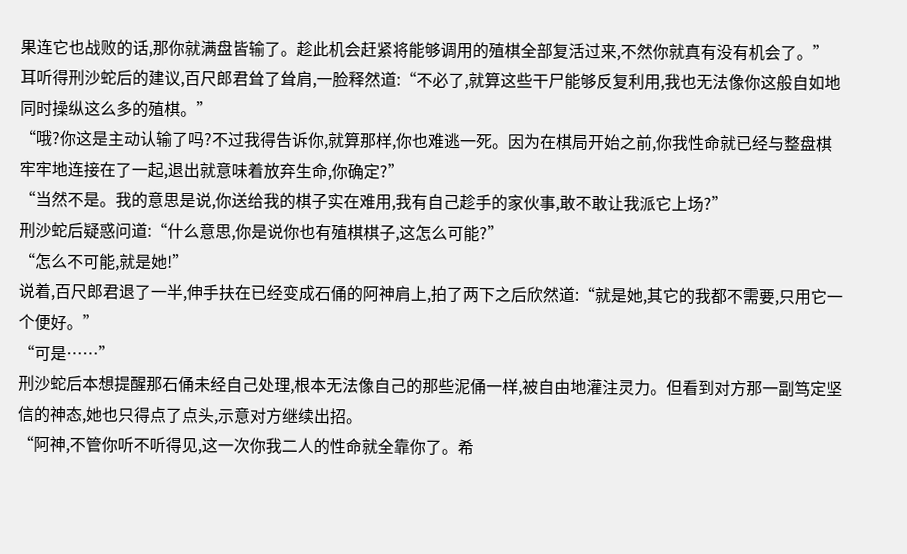果连它也战败的话,那你就满盘皆输了。趁此机会赶紧将能够调用的殖棋全部复活过来,不然你就真有没有机会了。”
耳听得刑沙蛇后的建议,百尺郎君耸了耸肩,一脸释然道:“不必了,就算这些干尸能够反复利用,我也无法像你这般自如地同时操纵这么多的殖棋。”
“哦?你这是主动认输了吗?不过我得告诉你,就算那样,你也难逃一死。因为在棋局开始之前,你我性命就已经与整盘棋牢牢地连接在了一起,退出就意味着放弃生命,你确定?”
“当然不是。我的意思是说,你送给我的棋子实在难用,我有自己趁手的家伙事,敢不敢让我派它上场?”
刑沙蛇后疑惑问道:“什么意思,你是说你也有殖棋棋子,这怎么可能?”
“怎么不可能,就是她!”
说着,百尺郎君退了一半,伸手扶在已经变成石俑的阿神肩上,拍了两下之后欣然道:“就是她,其它的我都不需要,只用它一个便好。”
“可是……”
刑沙蛇后本想提醒那石俑未经自己处理,根本无法像自己的那些泥俑一样,被自由地灌注灵力。但看到对方那一副笃定坚信的神态,她也只得点了点头,示意对方继续出招。
“阿神,不管你听不听得见,这一次你我二人的性命就全靠你了。希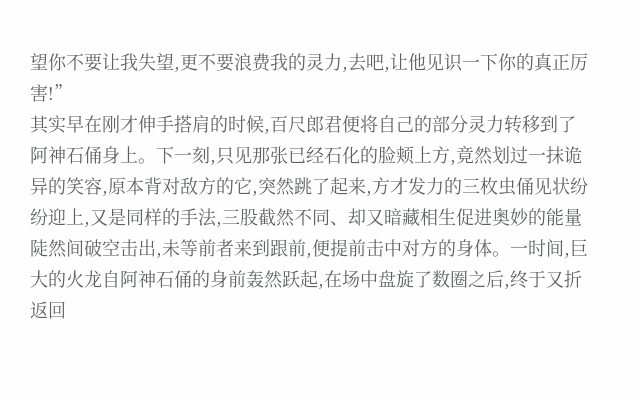望你不要让我失望,更不要浪费我的灵力,去吧,让他见识一下你的真正厉害!”
其实早在刚才伸手搭肩的时候,百尺郎君便将自己的部分灵力转移到了阿神石俑身上。下一刻,只见那张已经石化的脸颊上方,竟然划过一抹诡异的笑容,原本背对敌方的它,突然跳了起来,方才发力的三枚虫俑见状纷纷迎上,又是同样的手法,三股截然不同、却又暗藏相生促进奥妙的能量陡然间破空击出,未等前者来到跟前,便提前击中对方的身体。一时间,巨大的火龙自阿神石俑的身前轰然跃起,在场中盘旋了数圈之后,终于又折返回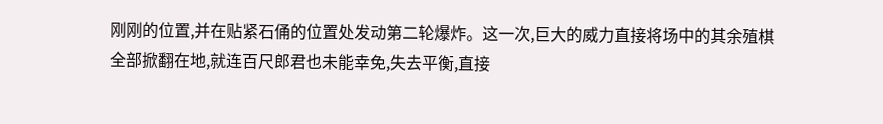刚刚的位置,并在贴紧石俑的位置处发动第二轮爆炸。这一次,巨大的威力直接将场中的其余殖棋全部掀翻在地,就连百尺郎君也未能幸免,失去平衡,直接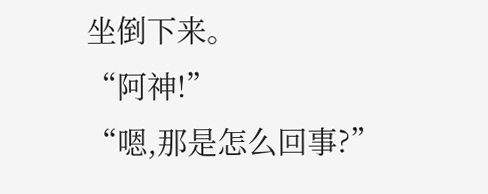坐倒下来。
“阿神!”
“嗯,那是怎么回事?”